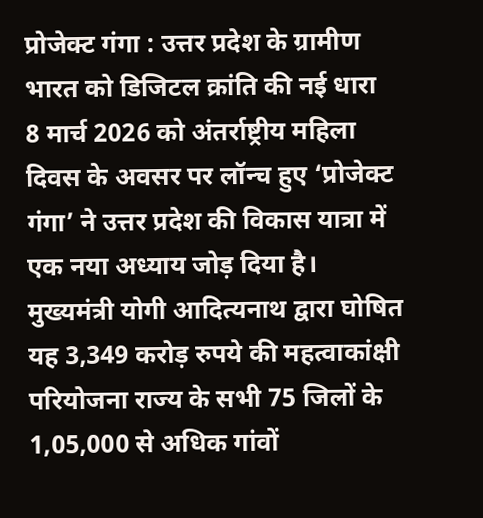प्रोजेक्ट गंगा : उत्तर प्रदेश के ग्रामीण भारत को डिजिटल क्रांति की नई धारा
8 मार्च 2026 को अंतर्राष्ट्रीय महिला दिवस के अवसर पर लॉन्च हुए ‘प्रोजेक्ट गंगा’ ने उत्तर प्रदेश की विकास यात्रा में एक नया अध्याय जोड़ दिया है। मुख्यमंत्री योगी आदित्यनाथ द्वारा घोषित यह 3,349 करोड़ रुपये की महत्वाकांक्षी परियोजना राज्य के सभी 75 जिलों के 1,05,000 से अधिक गांवों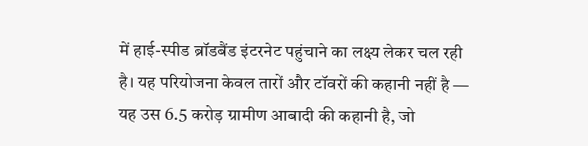में हाई-स्पीड ब्रॉडबैंड इंटरनेट पहुंचाने का लक्ष्य लेकर चल रही है। यह परियोजना केवल तारों और टॉवरों की कहानी नहीं है — यह उस 6.5 करोड़ ग्रामीण आबादी की कहानी है, जो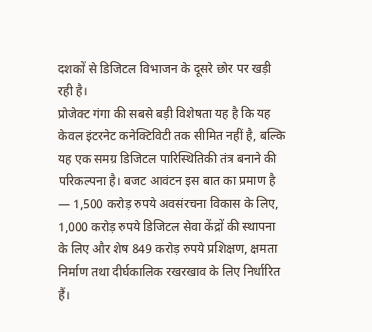दशकों से डिजिटल विभाजन के दूसरे छोर पर खड़ी रही है।
प्रोजेक्ट गंगा की सबसे बड़ी विशेषता यह है कि यह केवल इंटरनेट कनेक्टिविटी तक सीमित नहीं है, बल्कि यह एक समग्र डिजिटल पारिस्थितिकी तंत्र बनाने की परिकल्पना है। बजट आवंटन इस बात का प्रमाण है — 1,500 करोड़ रुपये अवसंरचना विकास के लिए, 1,000 करोड़ रुपये डिजिटल सेवा केंद्रों की स्थापना के लिए और शेष 849 करोड़ रुपये प्रशिक्षण, क्षमता निर्माण तथा दीर्घकालिक रखरखाव के लिए निर्धारित हैं।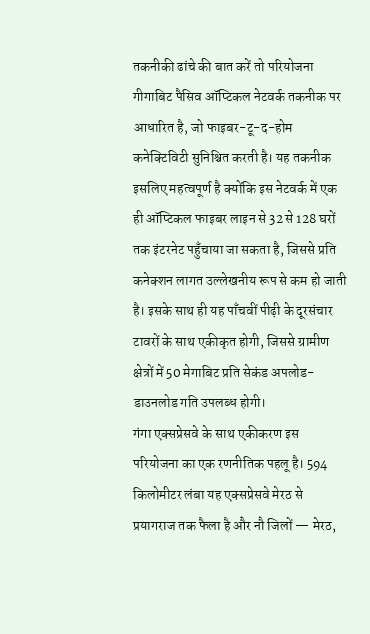तकनीकी ढांचे की बात करें तो परियोजना गीगाबिट पैसिव ऑप्टिकल नेटवर्क तकनीक पर आधारित है, जो फाइबर-टू-द-होम कनेक्टिविटी सुनिश्चित करती है। यह तकनीक इसलिए महत्वपूर्ण है क्योंकि इस नेटवर्क में एक ही ऑप्टिकल फाइबर लाइन से 32 से 128 घरों तक इंटरनेट पहुँचाया जा सकता है, जिससे प्रति कनेक्शन लागत उल्लेखनीय रूप से कम हो जाती है। इसके साथ ही यह पाँचवीं पीढ़ी के दूरसंचार टावरों के साथ एकीकृत होगी, जिससे ग्रामीण क्षेत्रों में 50 मेगाबिट प्रति सेकंड अपलोड-डाउनलोड गति उपलब्ध होगी।
गंगा एक्सप्रेसवे के साथ एकीकरण इस परियोजना का एक रणनीतिक पहलू है। 594 किलोमीटर लंबा यह एक्सप्रेसवे मेरठ से प्रयागराज तक फैला है और नौ जिलों — मेरठ,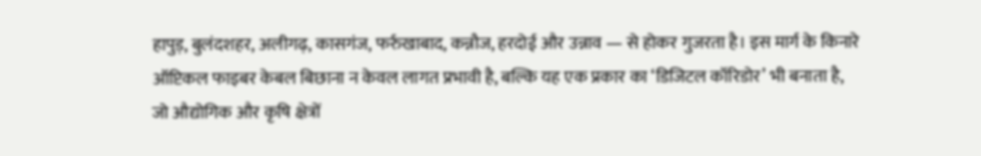हापुड़, बुलंदशहर, अलीगढ़, कासगंज, फर्रुखाबाद, कन्नौज, हरदोई और उन्नाव — से होकर गुजरता है। इस मार्ग के किनारे ऑप्टिकल फाइबर केबल बिछाना न केवल लागत प्रभावी है, बल्कि यह एक प्रकार का ‘डिजिटल कॉरिडोर’ भी बनाता है, जो औद्योगिक और कृषि क्षेत्रों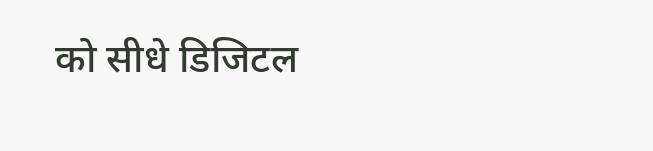को सीधे डिजिटल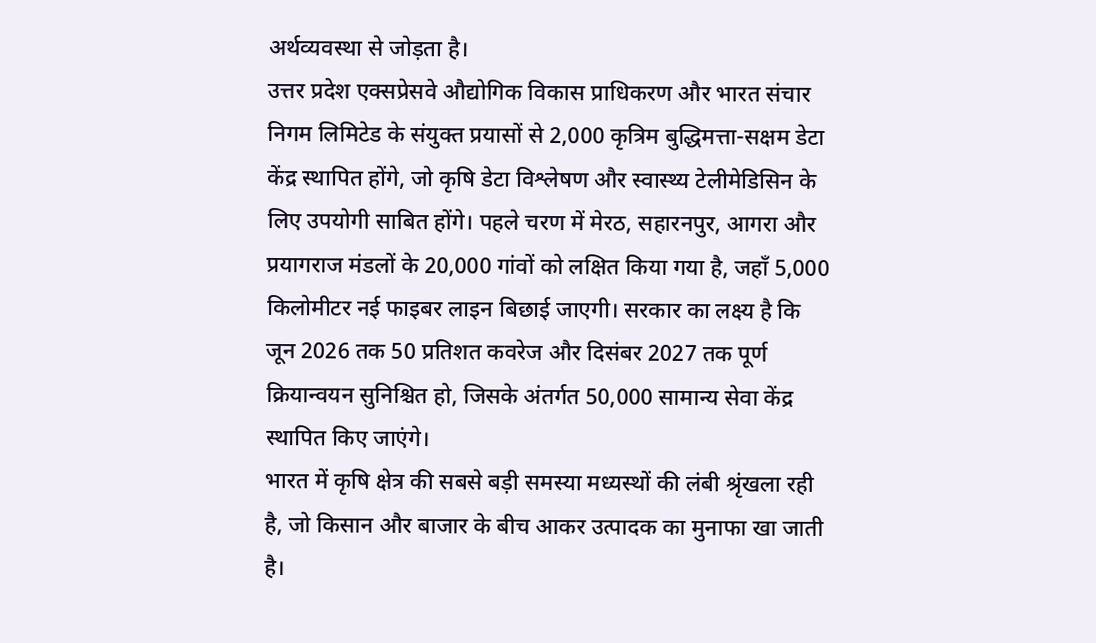अर्थव्यवस्था से जोड़ता है।
उत्तर प्रदेश एक्सप्रेसवे औद्योगिक विकास प्राधिकरण और भारत संचार निगम लिमिटेड के संयुक्त प्रयासों से 2,000 कृत्रिम बुद्धिमत्ता-सक्षम डेटा केंद्र स्थापित होंगे, जो कृषि डेटा विश्लेषण और स्वास्थ्य टेलीमेडिसिन के लिए उपयोगी साबित होंगे। पहले चरण में मेरठ, सहारनपुर, आगरा और प्रयागराज मंडलों के 20,000 गांवों को लक्षित किया गया है, जहाँ 5,000 किलोमीटर नई फाइबर लाइन बिछाई जाएगी। सरकार का लक्ष्य है कि जून 2026 तक 50 प्रतिशत कवरेज और दिसंबर 2027 तक पूर्ण क्रियान्वयन सुनिश्चित हो, जिसके अंतर्गत 50,000 सामान्य सेवा केंद्र स्थापित किए जाएंगे।
भारत में कृषि क्षेत्र की सबसे बड़ी समस्या मध्यस्थों की लंबी श्रृंखला रही है, जो किसान और बाजार के बीच आकर उत्पादक का मुनाफा खा जाती है।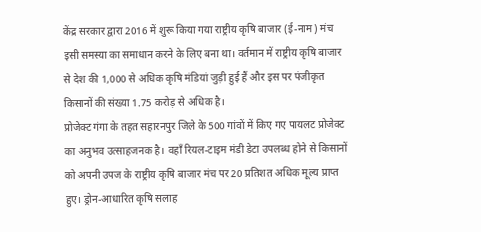केंद्र सरकार द्वारा 2016 में शुरू किया गया राष्ट्रीय कृषि बाजार (ई-नाम) मंच इसी समस्या का समाधान करने के लिए बना था। वर्तमान में राष्ट्रीय कृषि बाजार से देश की 1,000 से अधिक कृषि मंडियां जुड़ी हुई हैं और इस पर पंजीकृत किसानों की संख्या 1.75 करोड़ से अधिक है।
प्रोजेक्ट गंगा के तहत सहारनपुर जिले के 500 गांवों में किए गए पायलट प्रोजेक्ट का अनुभव उत्साहजनक है। वहाँ रियल-टाइम मंडी डेटा उपलब्ध होने से किसानों को अपनी उपज के राष्ट्रीय कृषि बाजार मंच पर 20 प्रतिशत अधिक मूल्य प्राप्त हुए। ड्रोन-आधारित कृषि सलाह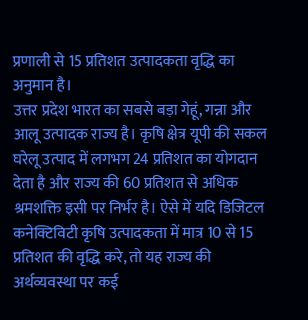प्रणाली से 15 प्रतिशत उत्पादकता वृद्धि का अनुमान है।
उत्तर प्रदेश भारत का सबसे बड़ा गेहूं, गन्ना और आलू उत्पादक राज्य है। कृषि क्षेत्र यूपी की सकल घरेलू उत्पाद में लगभग 24 प्रतिशत का योगदान देता है और राज्य की 60 प्रतिशत से अधिक श्रमशक्ति इसी पर निर्भर है। ऐसे में यदि डिजिटल कनेक्टिविटी कृषि उत्पादकता में मात्र 10 से 15 प्रतिशत की वृद्धि करे, तो यह राज्य की अर्थव्यवस्था पर कई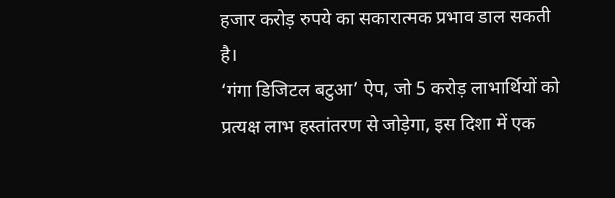हजार करोड़ रुपये का सकारात्मक प्रभाव डाल सकती है।
‘गंगा डिजिटल बटुआ’ ऐप, जो 5 करोड़ लाभार्थियों को प्रत्यक्ष लाभ हस्तांतरण से जोड़ेगा, इस दिशा में एक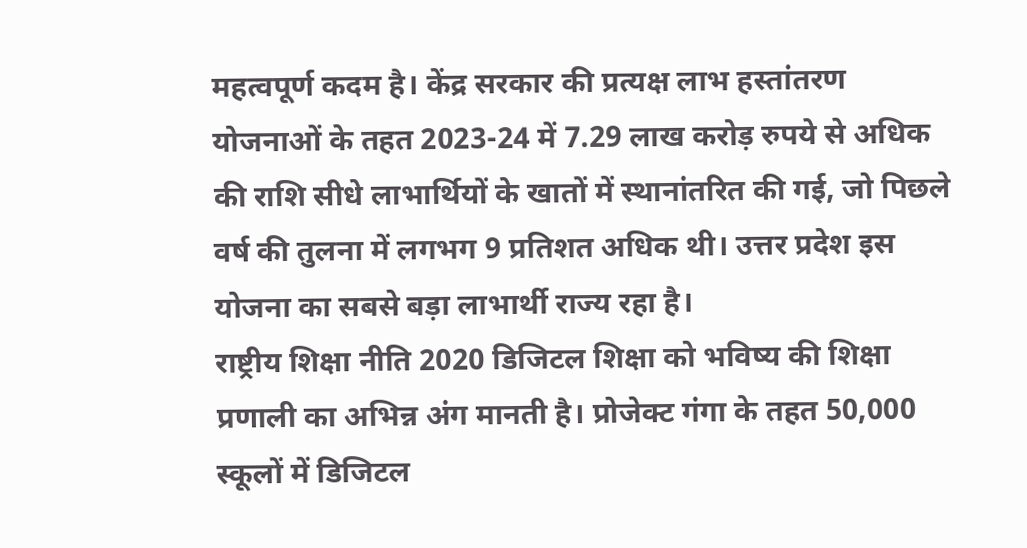महत्वपूर्ण कदम है। केंद्र सरकार की प्रत्यक्ष लाभ हस्तांतरण योजनाओं के तहत 2023-24 में 7.29 लाख करोड़ रुपये से अधिक की राशि सीधे लाभार्थियों के खातों में स्थानांतरित की गई, जो पिछले वर्ष की तुलना में लगभग 9 प्रतिशत अधिक थी। उत्तर प्रदेश इस योजना का सबसे बड़ा लाभार्थी राज्य रहा है।
राष्ट्रीय शिक्षा नीति 2020 डिजिटल शिक्षा को भविष्य की शिक्षा प्रणाली का अभिन्न अंग मानती है। प्रोजेक्ट गंगा के तहत 50,000 स्कूलों में डिजिटल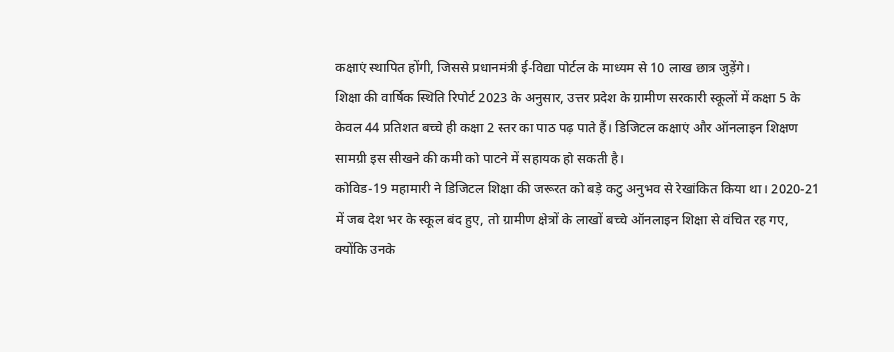कक्षाएं स्थापित होंगी, जिससे प्रधानमंत्री ई-विद्या पोर्टल के माध्यम से 10 लाख छात्र जुड़ेंगे।
शिक्षा की वार्षिक स्थिति रिपोर्ट 2023 के अनुसार, उत्तर प्रदेश के ग्रामीण सरकारी स्कूलों में कक्षा 5 के केवल 44 प्रतिशत बच्चे ही कक्षा 2 स्तर का पाठ पढ़ पाते हैं। डिजिटल कक्षाएं और ऑनलाइन शिक्षण सामग्री इस सीखने की कमी को पाटने में सहायक हो सकती है।
कोविड-19 महामारी ने डिजिटल शिक्षा की जरूरत को बड़े कटु अनुभव से रेखांकित किया था। 2020-21 में जब देश भर के स्कूल बंद हुए, तो ग्रामीण क्षेत्रों के लाखों बच्चे ऑनलाइन शिक्षा से वंचित रह गए, क्योंकि उनके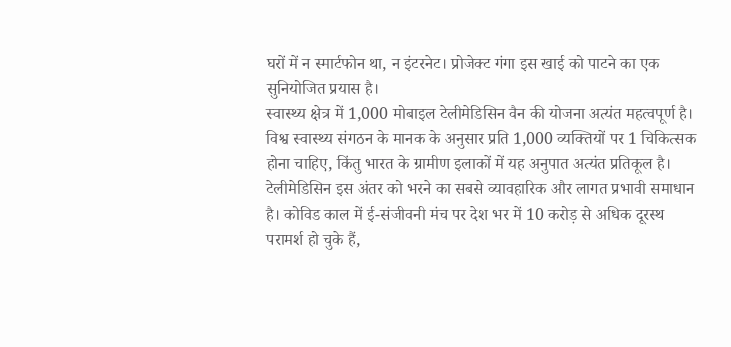घरों में न स्मार्टफोन था, न इंटरनेट। प्रोजेक्ट गंगा इस खाई को पाटने का एक सुनियोजित प्रयास है।
स्वास्थ्य क्षेत्र में 1,000 मोबाइल टेलीमेडिसिन वैन की योजना अत्यंत महत्वपूर्ण है। विश्व स्वास्थ्य संगठन के मानक के अनुसार प्रति 1,000 व्यक्तियों पर 1 चिकित्सक होना चाहिए, किंतु भारत के ग्रामीण इलाकों में यह अनुपात अत्यंत प्रतिकूल है। टेलीमेडिसिन इस अंतर को भरने का सबसे व्यावहारिक और लागत प्रभावी समाधान है। कोविड काल में ई-संजीवनी मंच पर देश भर में 10 करोड़ से अधिक दूरस्थ परामर्श हो चुके हैं,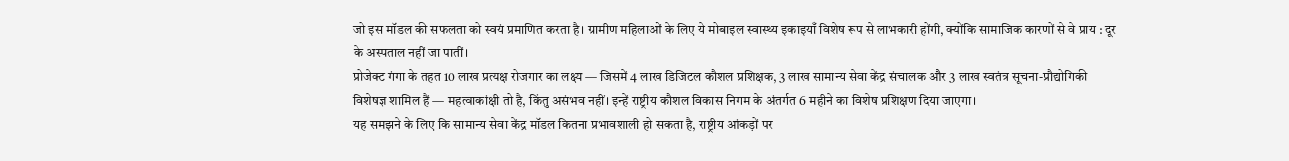जो इस मॉडल की सफलता को स्वयं प्रमाणित करता है। ग्रामीण महिलाओं के लिए ये मोबाइल स्वास्थ्य इकाइयाँ विशेष रूप से लाभकारी होंगी, क्योंकि सामाजिक कारणों से वे प्राय : दूर के अस्पताल नहीं जा पातीं।
प्रोजेक्ट गंगा के तहत 10 लाख प्रत्यक्ष रोजगार का लक्ष्य — जिसमें 4 लाख डिजिटल कौशल प्रशिक्षक, 3 लाख सामान्य सेवा केंद्र संचालक और 3 लाख स्वतंत्र सूचना-प्रौद्योगिकी विशेषज्ञ शामिल हैं — महत्वाकांक्षी तो है, किंतु असंभव नहीं। इन्हें राष्ट्रीय कौशल विकास निगम के अंतर्गत 6 महीने का विशेष प्रशिक्षण दिया जाएगा।
यह समझने के लिए कि सामान्य सेवा केंद्र मॉडल कितना प्रभावशाली हो सकता है, राष्ट्रीय आंकड़ों पर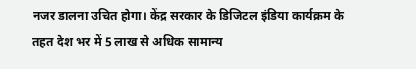नजर डालना उचित होगा। केंद्र सरकार के डिजिटल इंडिया कार्यक्रम के तहत देश भर में 5 लाख से अधिक सामान्य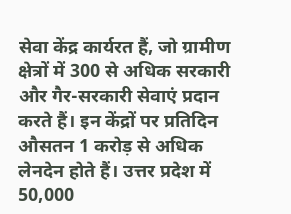सेवा केंद्र कार्यरत हैं, जो ग्रामीण क्षेत्रों में 300 से अधिक सरकारी और गैर-सरकारी सेवाएं प्रदान करते हैं। इन केंद्रों पर प्रतिदिन औसतन 1 करोड़ से अधिक लेनदेन होते हैं। उत्तर प्रदेश में 50,000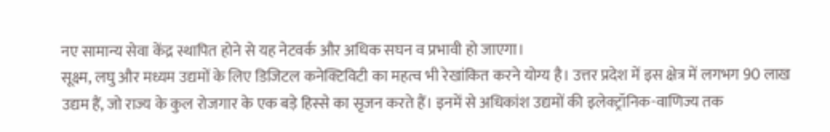नए सामान्य सेवा केंद्र स्थापित होने से यह नेटवर्क और अधिक सघन व प्रभावी हो जाएगा।
सूक्ष्म, लघु और मध्यम उद्यमों के लिए डिजिटल कनेक्टिविटी का महत्व भी रेखांकित करने योग्य है। उत्तर प्रदेश में इस क्षेत्र में लगभग 90 लाख उद्यम हैं, जो राज्य के कुल रोजगार के एक बड़े हिस्से का सृजन करते हैं। इनमें से अधिकांश उद्यमों की इलेक्ट्रॉनिक-वाणिज्य तक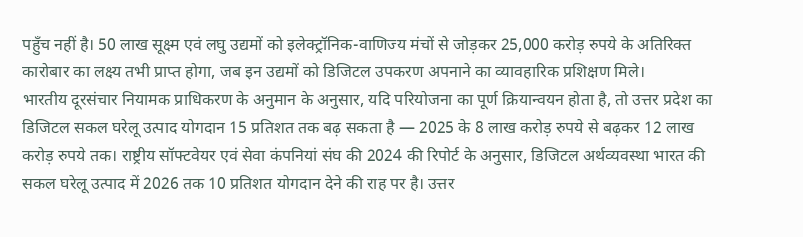पहुँच नहीं है। 50 लाख सूक्ष्म एवं लघु उद्यमों को इलेक्ट्रॉनिक-वाणिज्य मंचों से जोड़कर 25,000 करोड़ रुपये के अतिरिक्त कारोबार का लक्ष्य तभी प्राप्त होगा, जब इन उद्यमों को डिजिटल उपकरण अपनाने का व्यावहारिक प्रशिक्षण मिले।
भारतीय दूरसंचार नियामक प्राधिकरण के अनुमान के अनुसार, यदि परियोजना का पूर्ण क्रियान्वयन होता है, तो उत्तर प्रदेश का डिजिटल सकल घरेलू उत्पाद योगदान 15 प्रतिशत तक बढ़ सकता है — 2025 के 8 लाख करोड़ रुपये से बढ़कर 12 लाख करोड़ रुपये तक। राष्ट्रीय सॉफ्टवेयर एवं सेवा कंपनियां संघ की 2024 की रिपोर्ट के अनुसार, डिजिटल अर्थव्यवस्था भारत की सकल घरेलू उत्पाद में 2026 तक 10 प्रतिशत योगदान देने की राह पर है। उत्तर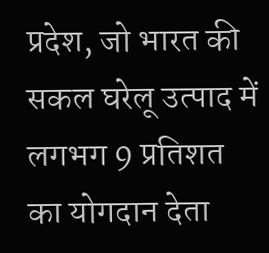प्रदेश, जो भारत की सकल घरेलू उत्पाद में लगभग 9 प्रतिशत का योगदान देता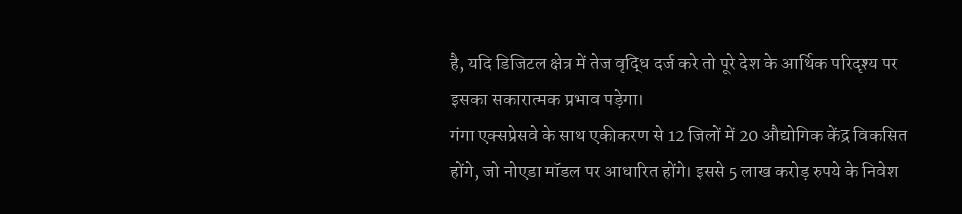है, यदि डिजिटल क्षेत्र में तेज वृद्धि दर्ज करे तो पूरे देश के आर्थिक परिदृश्य पर इसका सकारात्मक प्रभाव पड़ेगा।
गंगा एक्सप्रेसवे के साथ एकीकरण से 12 जिलों में 20 औद्योगिक केंद्र विकसित होंगे, जो नोएडा मॉडल पर आधारित होंगे। इससे 5 लाख करोड़ रुपये के निवेश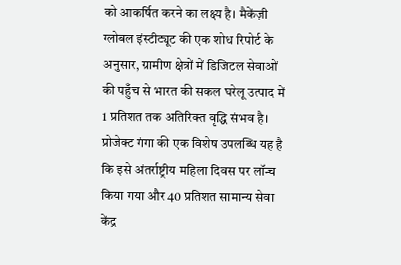को आकर्षित करने का लक्ष्य है। मैकेंज़ी ग्लोबल इंस्टीट्यूट की एक शोध रिपोर्ट के अनुसार, ग्रामीण क्षेत्रों में डिजिटल सेवाओं की पहुँच से भारत की सकल घरेलू उत्पाद में 1 प्रतिशत तक अतिरिक्त वृद्धि संभव है।
प्रोजेक्ट गंगा की एक विशेष उपलब्धि यह है कि इसे अंतर्राष्ट्रीय महिला दिवस पर लॉन्च किया गया और 40 प्रतिशत सामान्य सेवा केंद्र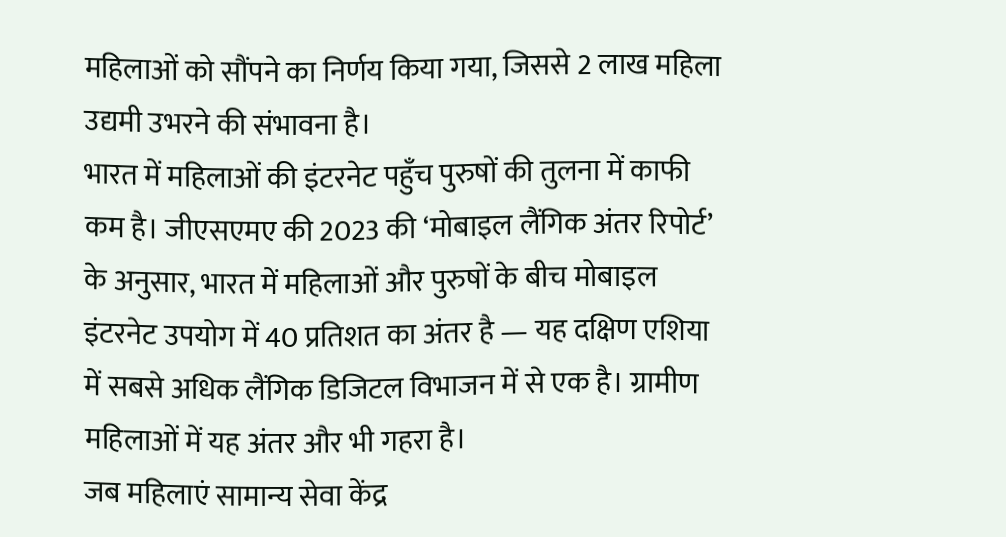महिलाओं को सौंपने का निर्णय किया गया, जिससे 2 लाख महिला उद्यमी उभरने की संभावना है।
भारत में महिलाओं की इंटरनेट पहुँच पुरुषों की तुलना में काफी कम है। जीएसएमए की 2023 की ‘मोबाइल लैंगिक अंतर रिपोर्ट’ के अनुसार, भारत में महिलाओं और पुरुषों के बीच मोबाइल इंटरनेट उपयोग में 40 प्रतिशत का अंतर है — यह दक्षिण एशिया में सबसे अधिक लैंगिक डिजिटल विभाजन में से एक है। ग्रामीण महिलाओं में यह अंतर और भी गहरा है।
जब महिलाएं सामान्य सेवा केंद्र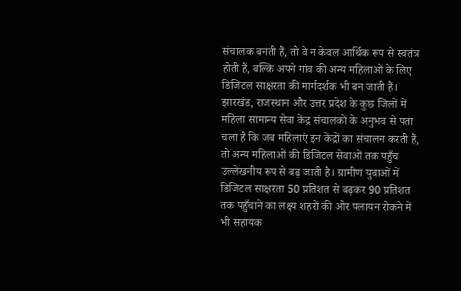संचालक बनती हैं, तो वे न केवल आर्थिक रूप से स्वतंत्र होती हैं, बल्कि अपने गांव की अन्य महिलाओं के लिए डिजिटल साक्षरता की मार्गदर्शक भी बन जाती हैं। झारखंड, राजस्थान और उत्तर प्रदेश के कुछ जिलों में महिला सामान्य सेवा केंद्र संचालकों के अनुभव से पता चला है कि जब महिलाएं इन केंद्रों का संचालन करती हैं, तो अन्य महिलाओं की डिजिटल सेवाओं तक पहुँच उल्लेखनीय रूप से बढ़ जाती है। ग्रामीण युवाओं में डिजिटल साक्षरता 50 प्रतिशत से बढ़कर 90 प्रतिशत तक पहुँचाने का लक्ष्य शहरों की ओर पलायन रोकने में भी सहायक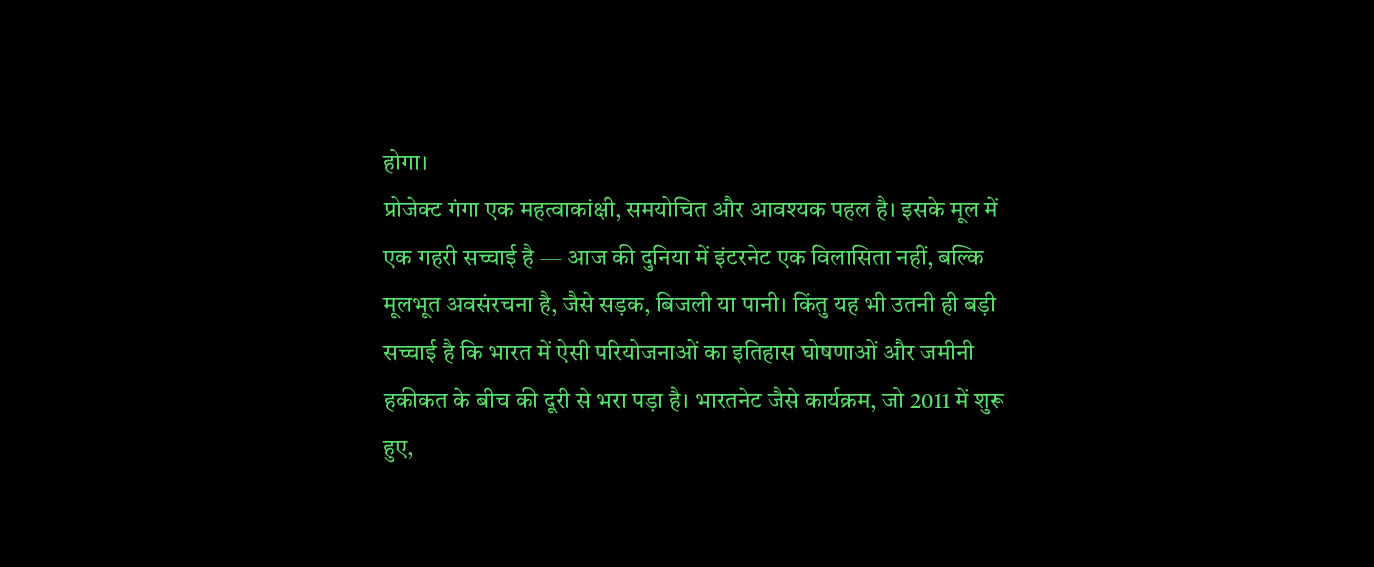होगा।
प्रोजेक्ट गंगा एक महत्वाकांक्षी, समयोचित और आवश्यक पहल है। इसके मूल में एक गहरी सच्चाई है — आज की दुनिया में इंटरनेट एक विलासिता नहीं, बल्कि मूलभूत अवसंरचना है, जैसे सड़क, बिजली या पानी। किंतु यह भी उतनी ही बड़ी सच्चाई है कि भारत में ऐसी परियोजनाओं का इतिहास घोषणाओं और जमीनी हकीकत के बीच की दूरी से भरा पड़ा है। भारतनेट जैसे कार्यक्रम, जो 2011 में शुरू हुए,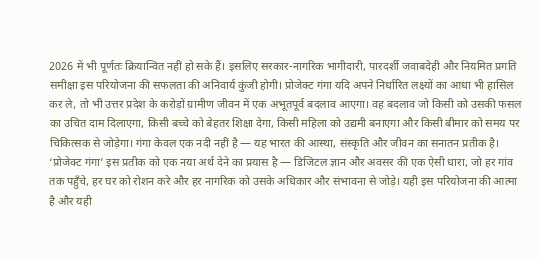2026 में भी पूर्णतः क्रियान्वित नहीं हो सके हैं। इसलिए सरकार-नागरिक भागीदारी, पारदर्शी जवाबदेही और नियमित प्रगति समीक्षा इस परियोजना की सफलता की अनिवार्य कुंजी होगी। प्रोजेक्ट गंगा यदि अपने निर्धारित लक्ष्यों का आधा भी हासिल कर ले, तो भी उत्तर प्रदेश के करोड़ों ग्रामीण जीवन में एक अभूतपूर्व बदलाव आएगा। वह बदलाव जो किसी को उसकी फसल का उचित दाम दिलाएगा, किसी बच्चे को बेहतर शिक्षा देगा, किसी महिला को उद्यमी बनाएगा और किसी बीमार को समय पर चिकित्सक से जोड़ेगा। गंगा केवल एक नदी नहीं है — यह भारत की आस्था, संस्कृति और जीवन का सनातन प्रतीक है। ‘प्रोजेक्ट गंगा’ इस प्रतीक को एक नया अर्थ देने का प्रयास है — डिजिटल ज्ञान और अवसर की एक ऐसी धारा, जो हर गांव तक पहुँचे, हर घर को रोशन करे और हर नागरिक को उसके अधिकार और संभावना से जोड़े। यही इस परियोजना की आत्मा है और यही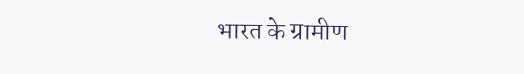भारत के ग्रामीण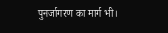पुनर्जागरण का मार्ग भी।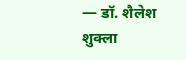— डॉ. शैलेश शुक्ला